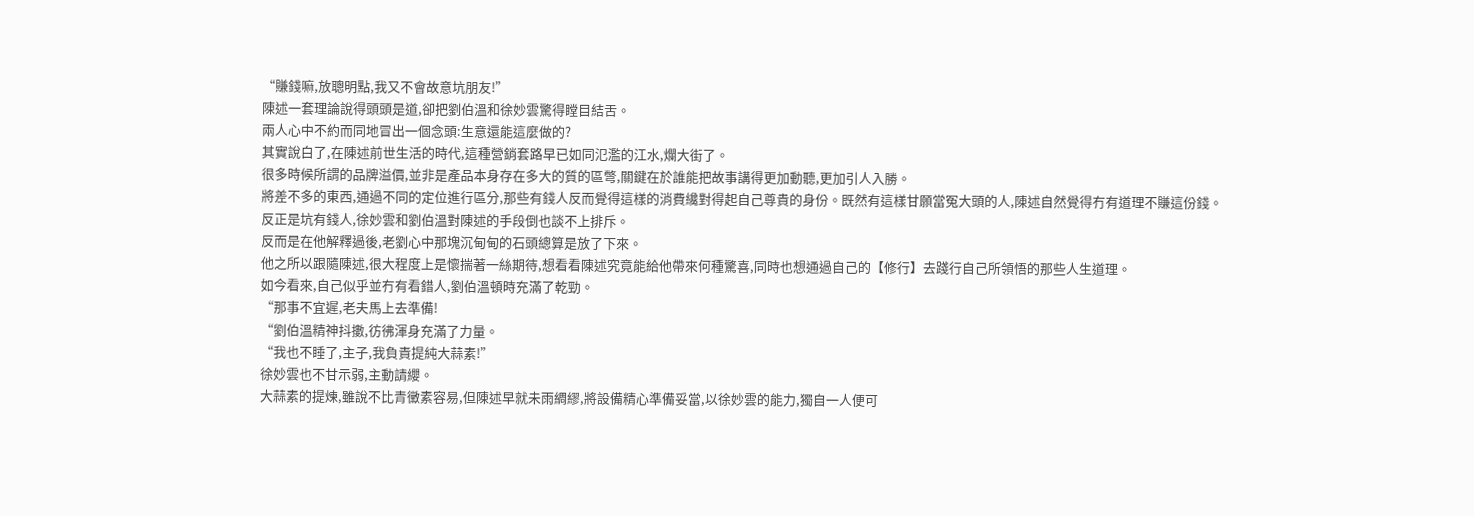“賺錢嘛,放聰明點,我又不會故意坑朋友!”
陳述一套理論說得頭頭是道,卻把劉伯溫和徐妙雲驚得瞠目結舌。
兩人心中不約而同地冒出一個念頭:生意還能這麼做的?
其實說白了,在陳述前世生活的時代,這種營銷套路早已如同氾濫的江水,爛大街了。
很多時候所謂的品牌溢價,並非是產品本身存在多大的質的區彆,關鍵在於誰能把故事講得更加動聽,更加引人入勝。
將差不多的東西,通過不同的定位進行區分,那些有錢人反而覺得這樣的消費纔對得起自己尊貴的身份。既然有這樣甘願當冤大頭的人,陳述自然覺得冇有道理不賺這份錢。
反正是坑有錢人,徐妙雲和劉伯溫對陳述的手段倒也談不上排斥。
反而是在他解釋過後,老劉心中那塊沉甸甸的石頭總算是放了下來。
他之所以跟隨陳述,很大程度上是懷揣著一絲期待,想看看陳述究竟能給他帶來何種驚喜,同時也想通過自己的【修行】去踐行自己所領悟的那些人生道理。
如今看來,自己似乎並冇有看錯人,劉伯溫頓時充滿了乾勁。
“那事不宜遲,老夫馬上去準備!
“劉伯溫精神抖擻,彷彿渾身充滿了力量。
“我也不睡了,主子,我負責提純大蒜素!”
徐妙雲也不甘示弱,主動請纓。
大蒜素的提煉,雖說不比青黴素容易,但陳述早就未雨綢繆,將設備精心準備妥當,以徐妙雲的能力,獨自一人便可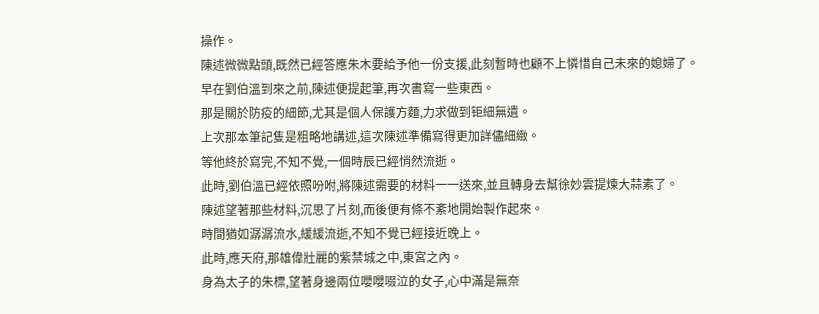操作。
陳述微微點頭,既然已經答應朱木要給予他一份支援,此刻暫時也顧不上憐惜自己未來的媳婦了。
早在劉伯溫到來之前,陳述便提起筆,再次書寫一些東西。
那是關於防疫的細節,尤其是個人保護方麵,力求做到钜細無遺。
上次那本筆記隻是粗略地講述,這次陳述準備寫得更加詳儘細緻。
等他終於寫完,不知不覺,一個時辰已經悄然流逝。
此時,劉伯溫已經依照吩咐,將陳述需要的材料一一送來,並且轉身去幫徐妙雲提煉大蒜素了。
陳述望著那些材料,沉思了片刻,而後便有條不紊地開始製作起來。
時間猶如潺潺流水,緩緩流逝,不知不覺已經接近晚上。
此時,應天府,那雄偉壯麗的紫禁城之中,東宮之內。
身為太子的朱標,望著身邊兩位嚶嚶啜泣的女子,心中滿是無奈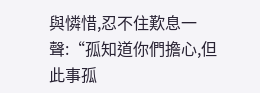與憐惜,忍不住歎息一聲:“孤知道你們擔心,但此事孤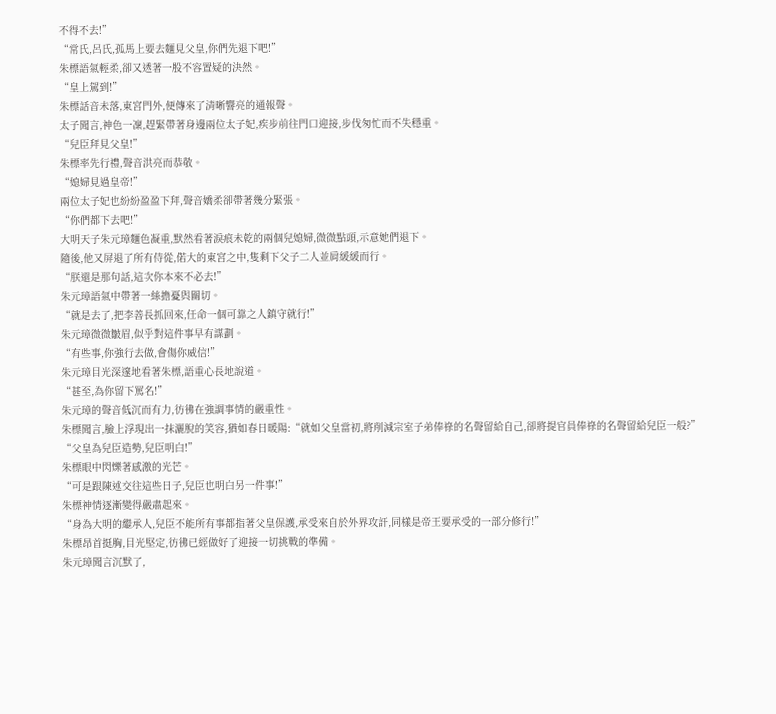不得不去!”
“常氏,呂氏,孤馬上要去麵見父皇,你們先退下吧!”
朱標語氣輕柔,卻又透著一股不容置疑的決然。
“皇上駕到!”
朱標話音未落,東宮門外,便傳來了清晰響亮的通報聲。
太子聞言,神色一凜,趕緊帶著身邊兩位太子妃,疾步前往門口迎接,步伐匆忙而不失穩重。
“兒臣拜見父皇!”
朱標率先行禮,聲音洪亮而恭敬。
“媳婦見過皇帝!”
兩位太子妃也紛紛盈盈下拜,聲音嬌柔卻帶著幾分緊張。
“你們都下去吧!”
大明天子朱元璋麵色凝重,默然看著淚痕未乾的兩個兒媳婦,微微點頭,示意她們退下。
隨後,他又屏退了所有侍從,偌大的東宮之中,隻剩下父子二人並肩緩緩而行。
“朕還是那句話,這次你本來不必去!”
朱元璋語氣中帶著一絲擔憂與關切。
“就是去了,把李善長抓回來,任命一個可靠之人鎮守就行!”
朱元璋微微皺眉,似乎對這件事早有謀劃。
“有些事,你強行去做,會傷你威信!”
朱元璋目光深邃地看著朱標,語重心長地說道。
“甚至,為你留下罵名!”
朱元璋的聲音低沉而有力,彷彿在強調事情的嚴重性。
朱標聞言,臉上浮現出一抹灑脫的笑容,猶如春日暖陽:“就如父皇當初,將削減宗室子弟俸祿的名聲留給自己,卻將提官員俸祿的名聲留給兒臣一般?”
“父皇為兒臣造勢,兒臣明白!”
朱標眼中閃爍著感激的光芒。
“可是跟陳述交往這些日子,兒臣也明白另一件事!”
朱標神情逐漸變得嚴肅起來。
“身為大明的繼承人,兒臣不能所有事都指著父皇保護,承受來自於外界攻訐,同樣是帝王要承受的一部分修行!”
朱標昂首挺胸,目光堅定,彷彿已經做好了迎接一切挑戰的準備。
朱元璋聞言沉默了,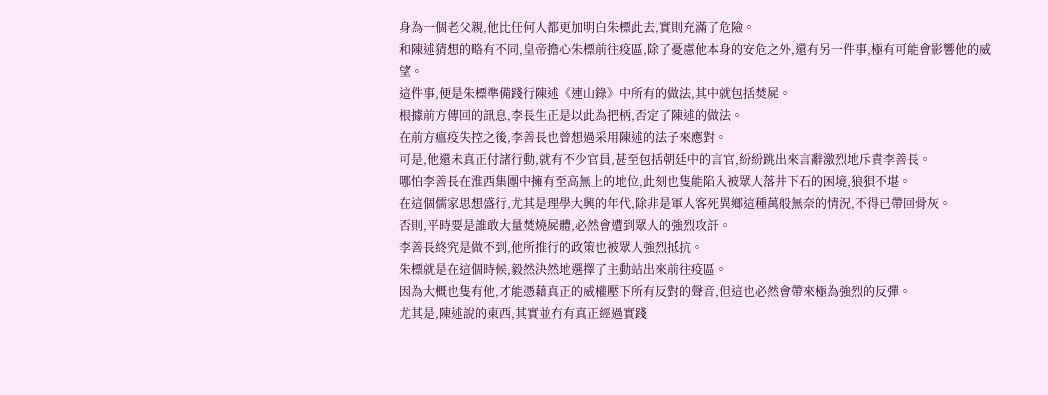身為一個老父親,他比任何人都更加明白朱標此去,實則充滿了危險。
和陳述猜想的略有不同,皇帝擔心朱標前往疫區,除了憂慮他本身的安危之外,還有另一件事,極有可能會影響他的威望。
這件事,便是朱標準備踐行陳述《連山錄》中所有的做法,其中就包括焚屍。
根據前方傳回的訊息,李長生正是以此為把柄,否定了陳述的做法。
在前方瘟疫失控之後,李善長也曾想過采用陳述的法子來應對。
可是,他還未真正付諸行動,就有不少官員,甚至包括朝廷中的言官,紛紛跳出來言辭激烈地斥責李善長。
哪怕李善長在淮西集團中擁有至高無上的地位,此刻也隻能陷入被眾人落井下石的困境,狼狽不堪。
在這個儒家思想盛行,尤其是理學大興的年代,除非是軍人客死異鄉這種萬般無奈的情況,不得已帶回骨灰。
否則,平時要是誰敢大量焚燒屍體,必然會遭到眾人的強烈攻訐。
李善長終究是做不到,他所推行的政策也被眾人強烈抵抗。
朱標就是在這個時候,毅然決然地選擇了主動站出來前往疫區。
因為大概也隻有他,才能憑藉真正的威權壓下所有反對的聲音,但這也必然會帶來極為強烈的反彈。
尤其是,陳述說的東西,其實並冇有真正經過實踐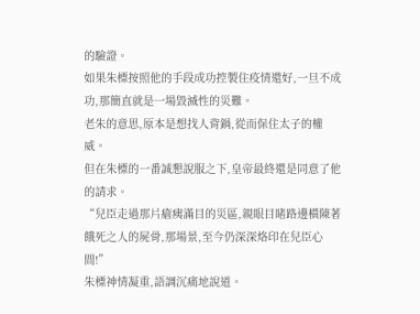的驗證。
如果朱標按照他的手段成功控製住疫情還好,一旦不成功,那簡直就是一場毀滅性的災難。
老朱的意思,原本是想找人背鍋,從而保住太子的權威。
但在朱標的一番誠懇說服之下,皇帝最終還是同意了他的請求。
“兒臣走過那片瘡痍滿目的災區,親眼目睹路邊橫陳著餓死之人的屍骨,那場景,至今仍深深烙印在兒臣心間!”
朱標神情凝重,語調沉痛地說道。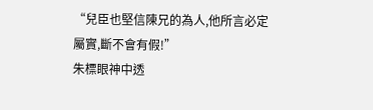“兒臣也堅信陳兄的為人,他所言必定屬實,斷不會有假!”
朱標眼神中透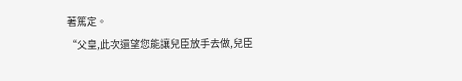著篤定。
“父皇,此次還望您能讓兒臣放手去做,兒臣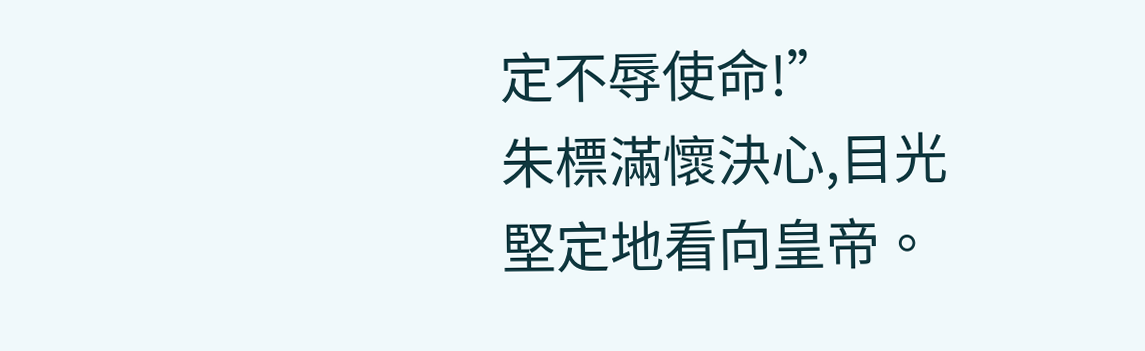定不辱使命!”
朱標滿懷決心,目光堅定地看向皇帝。